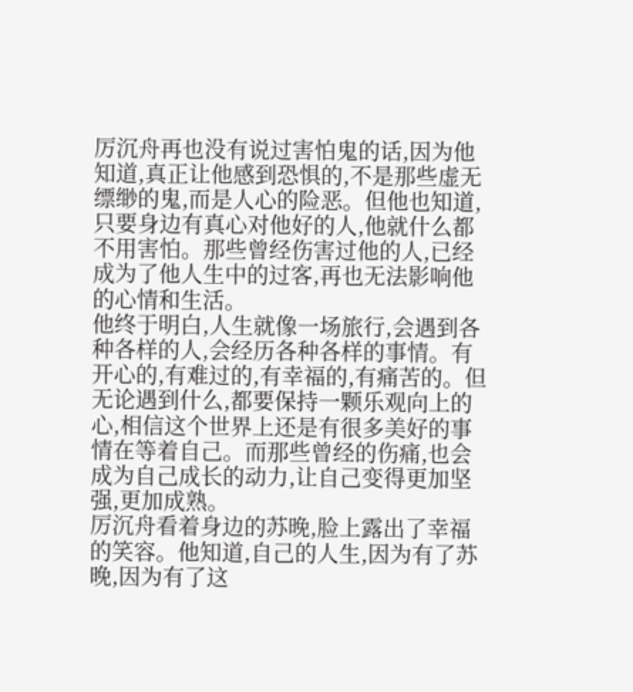厉沉舟再也没有说过害怕鬼的话,因为他知道,真正让他感到恐惧的,不是那些虚无缥缈的鬼,而是人心的险恶。但他也知道,只要身边有真心对他好的人,他就什么都不用害怕。那些曾经伤害过他的人,已经成为了他人生中的过客,再也无法影响他的心情和生活。
他终于明白,人生就像一场旅行,会遇到各种各样的人,会经历各种各样的事情。有开心的,有难过的,有幸福的,有痛苦的。但无论遇到什么,都要保持一颗乐观向上的心,相信这个世界上还是有很多美好的事情在等着自己。而那些曾经的伤痛,也会成为自己成长的动力,让自己变得更加坚强,更加成熟。
厉沉舟看着身边的苏晚,脸上露出了幸福的笑容。他知道,自己的人生,因为有了苏晚,因为有了这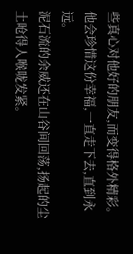些真心对他好的朋友,而变得格外精彩。他会珍惜这份幸福,一直走下去,直到永远。
泥石流的余威还在山谷间回荡,扬起的尘土呛得人喉咙发紧。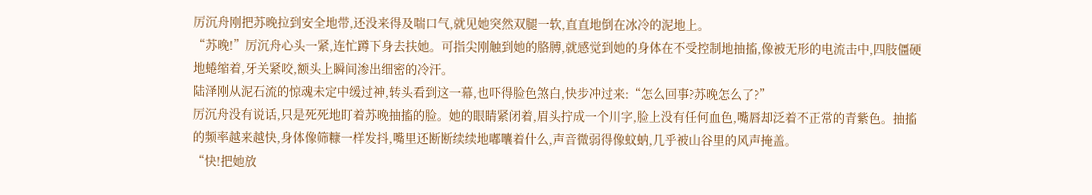厉沉舟刚把苏晚拉到安全地带,还没来得及喘口气,就见她突然双腿一软,直直地倒在冰冷的泥地上。
“苏晚!”厉沉舟心头一紧,连忙蹲下身去扶她。可指尖刚触到她的胳膊,就感觉到她的身体在不受控制地抽搐,像被无形的电流击中,四肢僵硬地蜷缩着,牙关紧咬,额头上瞬间渗出细密的冷汗。
陆泽刚从泥石流的惊魂未定中缓过神,转头看到这一幕,也吓得脸色煞白,快步冲过来:“怎么回事?苏晚怎么了?”
厉沉舟没有说话,只是死死地盯着苏晚抽搐的脸。她的眼睛紧闭着,眉头拧成一个川字,脸上没有任何血色,嘴唇却泛着不正常的青紫色。抽搐的频率越来越快,身体像筛糠一样发抖,嘴里还断断续续地嘟囔着什么,声音微弱得像蚊蚋,几乎被山谷里的风声掩盖。
“快!把她放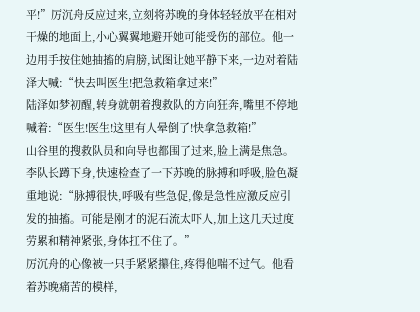平!”厉沉舟反应过来,立刻将苏晚的身体轻轻放平在相对干燥的地面上,小心翼翼地避开她可能受伤的部位。他一边用手按住她抽搐的肩膀,试图让她平静下来,一边对着陆泽大喊:“快去叫医生!把急救箱拿过来!”
陆泽如梦初醒,转身就朝着搜救队的方向狂奔,嘴里不停地喊着:“医生!医生!这里有人晕倒了!快拿急救箱!”
山谷里的搜救队员和向导也都围了过来,脸上满是焦急。李队长蹲下身,快速检查了一下苏晚的脉搏和呼吸,脸色凝重地说:“脉搏很快,呼吸有些急促,像是急性应激反应引发的抽搐。可能是刚才的泥石流太吓人,加上这几天过度劳累和精神紧张,身体扛不住了。”
厉沉舟的心像被一只手紧紧攥住,疼得他喘不过气。他看着苏晚痛苦的模样,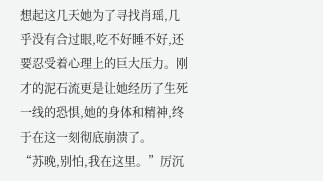想起这几天她为了寻找肖瑶,几乎没有合过眼,吃不好睡不好,还要忍受着心理上的巨大压力。刚才的泥石流更是让她经历了生死一线的恐惧,她的身体和精神,终于在这一刻彻底崩溃了。
“苏晚,别怕,我在这里。”厉沉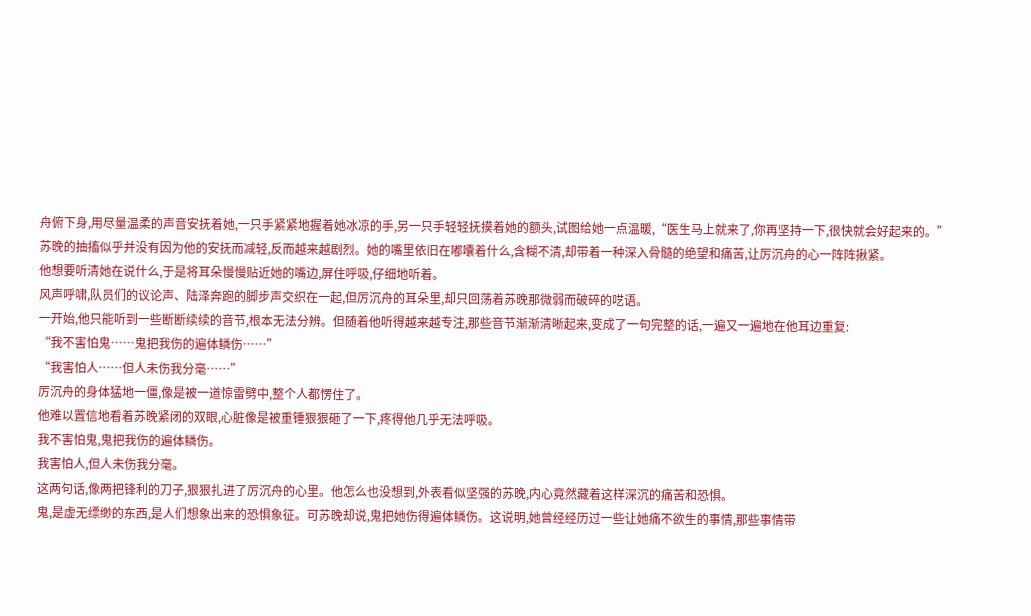舟俯下身,用尽量温柔的声音安抚着她,一只手紧紧地握着她冰凉的手,另一只手轻轻抚摸着她的额头,试图给她一点温暖,“医生马上就来了,你再坚持一下,很快就会好起来的。”
苏晚的抽搐似乎并没有因为他的安抚而减轻,反而越来越剧烈。她的嘴里依旧在嘟囔着什么,含糊不清,却带着一种深入骨髓的绝望和痛苦,让厉沉舟的心一阵阵揪紧。
他想要听清她在说什么,于是将耳朵慢慢贴近她的嘴边,屏住呼吸,仔细地听着。
风声呼啸,队员们的议论声、陆泽奔跑的脚步声交织在一起,但厉沉舟的耳朵里,却只回荡着苏晚那微弱而破碎的呓语。
一开始,他只能听到一些断断续续的音节,根本无法分辨。但随着他听得越来越专注,那些音节渐渐清晰起来,变成了一句完整的话,一遍又一遍地在他耳边重复:
“我不害怕鬼……鬼把我伤的遍体鳞伤……”
“我害怕人……但人未伤我分毫……”
厉沉舟的身体猛地一僵,像是被一道惊雷劈中,整个人都愣住了。
他难以置信地看着苏晚紧闭的双眼,心脏像是被重锤狠狠砸了一下,疼得他几乎无法呼吸。
我不害怕鬼,鬼把我伤的遍体鳞伤。
我害怕人,但人未伤我分毫。
这两句话,像两把锋利的刀子,狠狠扎进了厉沉舟的心里。他怎么也没想到,外表看似坚强的苏晚,内心竟然藏着这样深沉的痛苦和恐惧。
鬼,是虚无缥缈的东西,是人们想象出来的恐惧象征。可苏晚却说,鬼把她伤得遍体鳞伤。这说明,她曾经经历过一些让她痛不欲生的事情,那些事情带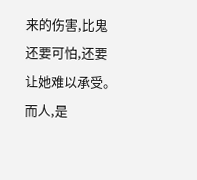来的伤害,比鬼还要可怕,还要让她难以承受。
而人,是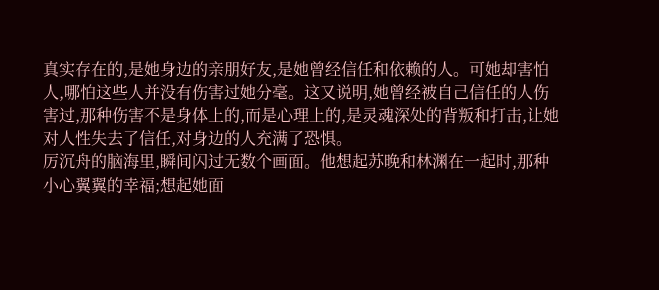真实存在的,是她身边的亲朋好友,是她曾经信任和依赖的人。可她却害怕人,哪怕这些人并没有伤害过她分毫。这又说明,她曾经被自己信任的人伤害过,那种伤害不是身体上的,而是心理上的,是灵魂深处的背叛和打击,让她对人性失去了信任,对身边的人充满了恐惧。
厉沉舟的脑海里,瞬间闪过无数个画面。他想起苏晚和林渊在一起时,那种小心翼翼的幸福;想起她面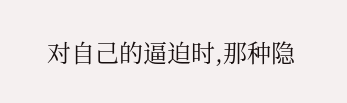对自己的逼迫时,那种隐